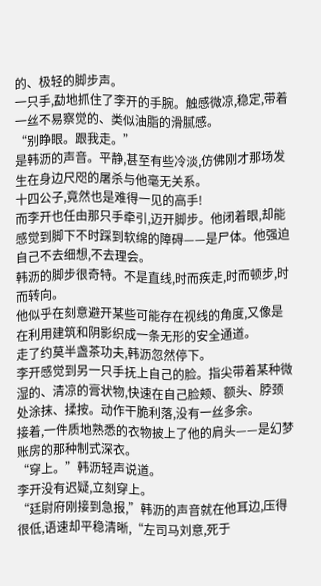的、极轻的脚步声。
一只手,勐地抓住了李开的手腕。触感微凉,稳定,带着一丝不易察觉的、类似油脂的滑腻感。
“别睁眼。跟我走。”
是韩沥的声音。平静,甚至有些冷淡,仿佛刚才那场发生在身边尺咫的屠杀与他毫无关系。
十四公子,竟然也是难得一见的高手!
而李开也任由那只手牵引,迈开脚步。他闭着眼,却能感觉到脚下不时踩到软绵的障碍——是尸体。他强迫自己不去细想,不去理会。
韩沥的脚步很奇特。不是直线,时而疾走,时而顿步,时而转向。
他似乎在刻意避开某些可能存在视线的角度,又像是在利用建筑和阴影织成一条无形的安全通道。
走了约莫半盏茶功夫,韩沥忽然停下。
李开感觉到另一只手抚上自己的脸。指尖带着某种微湿的、清凉的膏状物,快速在自己脸颊、额头、脖颈处涂抹、揉按。动作干脆利落,没有一丝多余。
接着,一件质地熟悉的衣物披上了他的肩头——是幻梦账房的那种制式深衣。
“穿上。”韩沥轻声说道。
李开没有迟疑,立刻穿上。
“廷尉府刚接到急报,”韩沥的声音就在他耳边,压得很低,语速却平稳清晰,“左司马刘意,死于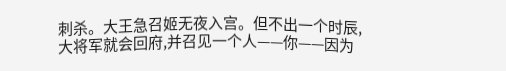刺杀。大王急召姬无夜入宫。但不出一个时辰,大将军就会回府,并召见一个人——你——因为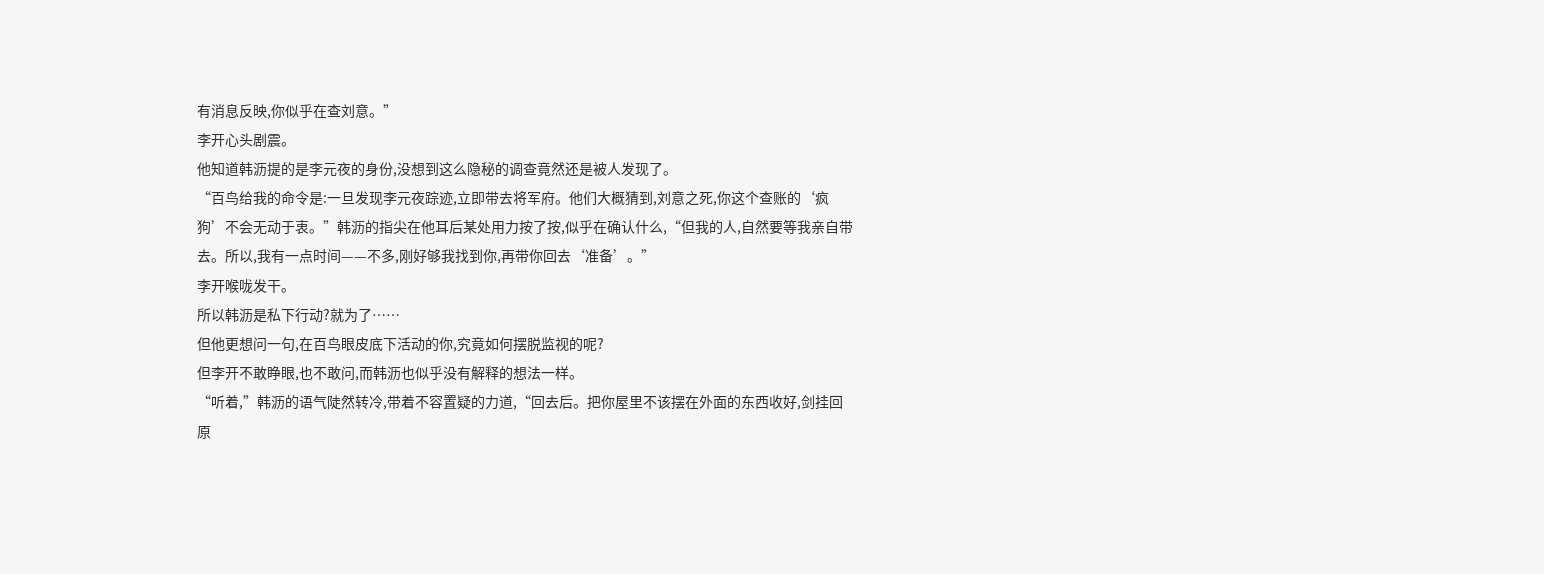有消息反映,你似乎在查刘意。”
李开心头剧震。
他知道韩沥提的是李元夜的身份,没想到这么隐秘的调查竟然还是被人发现了。
“百鸟给我的命令是:一旦发现李元夜踪迹,立即带去将军府。他们大概猜到,刘意之死,你这个查账的‘疯狗’不会无动于衷。”韩沥的指尖在他耳后某处用力按了按,似乎在确认什么,“但我的人,自然要等我亲自带去。所以,我有一点时间——不多,刚好够我找到你,再带你回去‘准备’。”
李开喉咙发干。
所以韩沥是私下行动?就为了……
但他更想问一句,在百鸟眼皮底下活动的你,究竟如何摆脱监视的呢?
但李开不敢睁眼,也不敢问,而韩沥也似乎没有解释的想法一样。
“听着,”韩沥的语气陡然转冷,带着不容置疑的力道,“回去后。把你屋里不该摆在外面的东西收好,剑挂回原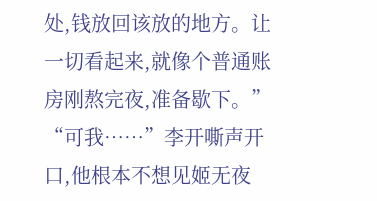处,钱放回该放的地方。让一切看起来,就像个普通账房刚熬完夜,准备歇下。”
“可我……”李开嘶声开口,他根本不想见姬无夜